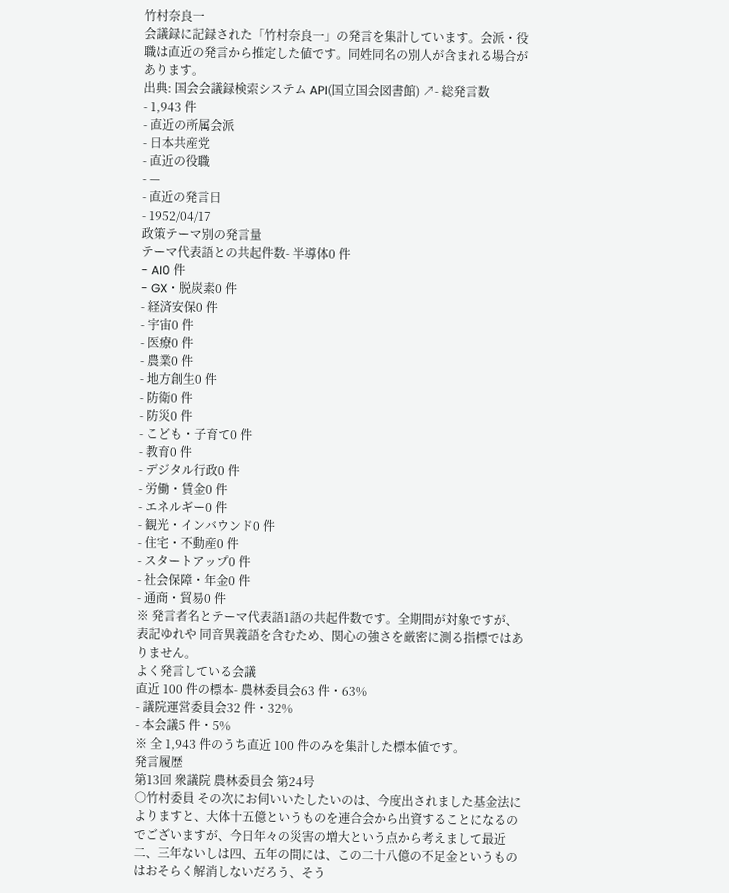竹村奈良一
会議録に記録された「竹村奈良一」の発言を集計しています。会派・役職は直近の発言から推定した値です。同姓同名の別人が含まれる場合があります。
出典: 国会会議録検索システム API(国立国会図書館) ↗- 総発言数
- 1,943 件
- 直近の所属会派
- 日本共産党
- 直近の役職
- —
- 直近の発言日
- 1952/04/17
政策テーマ別の発言量
テーマ代表語との共起件数- 半導体0 件
- AI0 件
- GX・脱炭素0 件
- 経済安保0 件
- 宇宙0 件
- 医療0 件
- 農業0 件
- 地方創生0 件
- 防衛0 件
- 防災0 件
- こども・子育て0 件
- 教育0 件
- デジタル行政0 件
- 労働・賃金0 件
- エネルギー0 件
- 観光・インバウンド0 件
- 住宅・不動産0 件
- スタートアップ0 件
- 社会保障・年金0 件
- 通商・貿易0 件
※ 発言者名とテーマ代表語1語の共起件数です。全期間が対象ですが、表記ゆれや 同音異義語を含むため、関心の強さを厳密に測る指標ではありません。
よく発言している会議
直近 100 件の標本- 農林委員会63 件・63%
- 議院運営委員会32 件・32%
- 本会議5 件・5%
※ 全 1,943 件のうち直近 100 件のみを集計した標本値です。
発言履歴
第13回 衆議院 農林委員会 第24号
○竹村委員 その次にお伺いいたしたいのは、今度出されました基金法によりますと、大体十五億というものを連合会から出資することになるのでございますが、今日年々の災害の増大という点から考えまして最近二、三年ないしは四、五年の間には、この二十八億の不足金というものはおそらく解消しないだろう、そう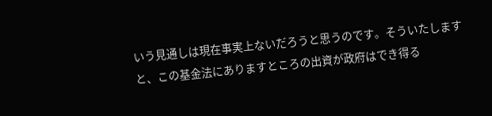いう見通しは現在事実上ないだろうと思うのです。そういたしますと、この基金法にありますところの出資が政府はでき得る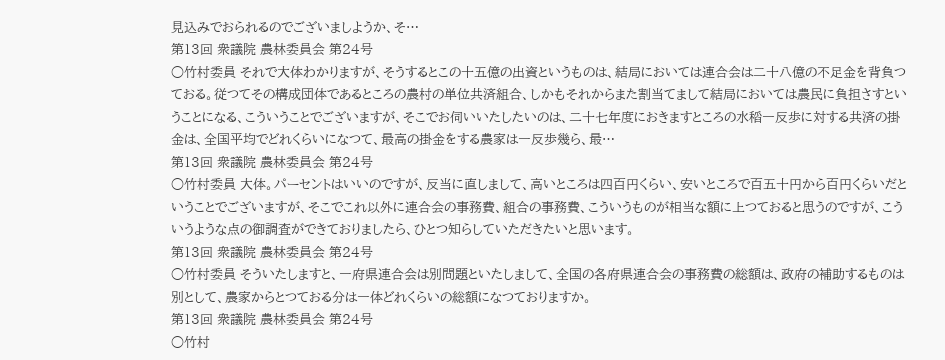見込みでおられるのでございましようか、そ…
第13回 衆議院 農林委員会 第24号
○竹村委員 それで大体わかりますが、そうするとこの十五億の出資というものは、結局においては連合会は二十八億の不足金を背負つておる。従つてその構成団体であるところの農村の単位共済組合、しかもそれからまた割当てまして結局においては農民に負担さすということになる、こういうことでございますが、そこでお伺いいたしたいのは、二十七年度におきますところの水稻一反歩に対する共済の掛金は、全国平均でどれくらいになつて、最高の掛金をする農家は一反歩幾ら、最…
第13回 衆議院 農林委員会 第24号
○竹村委員 大体。パーセントはいいのですが、反当に直しまして、高いところは四百円くらい、安いところで百五十円から百円くらいだということでございますが、そこでこれ以外に連合会の事務費、組合の事務費、こういうものが相当な額に上つておると思うのですが、こういうような点の御調査ができておりましたら、ひとつ知らしていただきたいと思います。
第13回 衆議院 農林委員会 第24号
○竹村委員 そういたしますと、一府県連合会は別問題といたしまして、全国の各府県連合会の事務費の総額は、政府の補助するものは別として、農家からとつておる分は一体どれくらいの総額になつておりますか。
第13回 衆議院 農林委員会 第24号
○竹村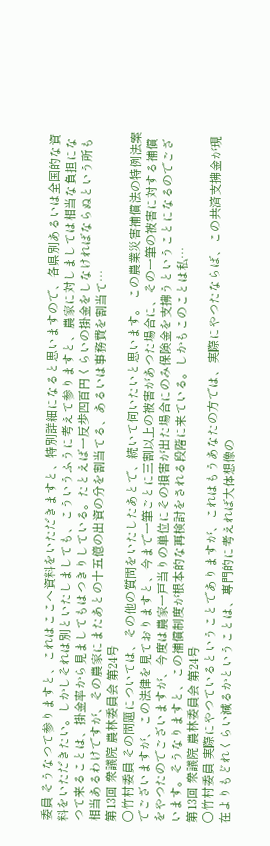委員 そうなつて参りますと、これはここへ資料をいただきますと、特別詳細になると思いますので、各県別あるいは全国的な資料をいただきたい。しかしそれは別といたしましても、こういうふうに考えて参りますと、農家に対しましては相当な負担になつて来ることは、掛金率から見ましてもはつきりしている。たとえば一反歩四百円くらいの掛金をしなければならぬという所も相当あるわけですが、その農家にまたあとの十五億の出資の分を割当てる、あるいは事務費を割当て…
第13回 衆議院 農林委員会 第24号
○竹村委員 その問題については、その他の質問をいたしたあとで、続いて伺いたいと思います。 この農業災害補償法の特例法案でございますが、この法律を見ておりますと、今まで一筆ごとに三割以上の被害があつた場合に、その一筆の被害に対する補償をやつたのでございますが、今度は農家一戸当りの単位にその損害が出た場合にのみ保険金を支拂うということになるのでございます。そうなりますと、この補償制度が根本的な再検討をされる段階に来ている。しかもこのことは私…
第13回 衆議院 農林委員会 第24号
○竹村委員 実際にやつているということでありますが、これはもうあなたの方では、実際にやつたならば、この共済支拂金が現在よりもどれくらい減るかということは、專門的に考えれば大体想像の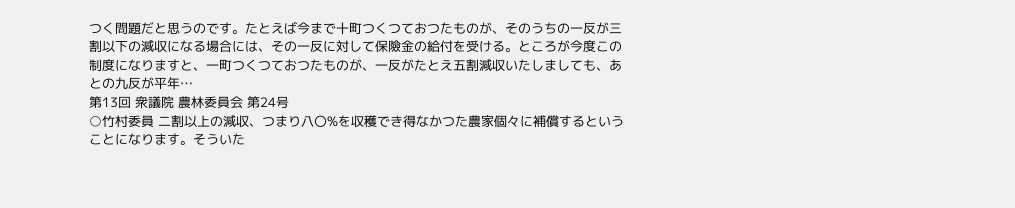つく問題だと思うのです。たとえば今まで十町つくつておつたものが、そのうちの一反が三割以下の減収になる場合には、その一反に対して保險金の給付を受ける。ところが今度この制度になりますと、一町つくつておつたものが、一反がたとえ五割減収いたしましても、あとの九反が平年…
第13回 衆議院 農林委員会 第24号
○竹村委員 二割以上の減収、つまり八〇%を収穫でき得なかつた農家個々に補償するということになります。そういた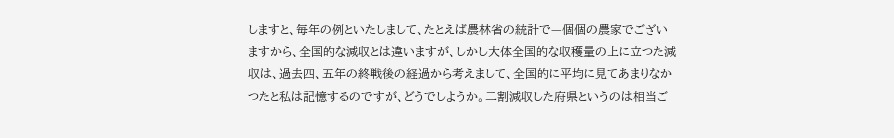しますと、毎年の例といたしまして、たとえば農林省の統計で—個個の農家でございますから、全国的な減収とは違いますが、しかし大体全国的な収穫量の上に立つた減収は、過去四、五年の終戦後の経過から考えまして、全国的に平均に見てあまりなかつたと私は記憶するのですが、どうでしようか。二割減収した府県というのは相当ご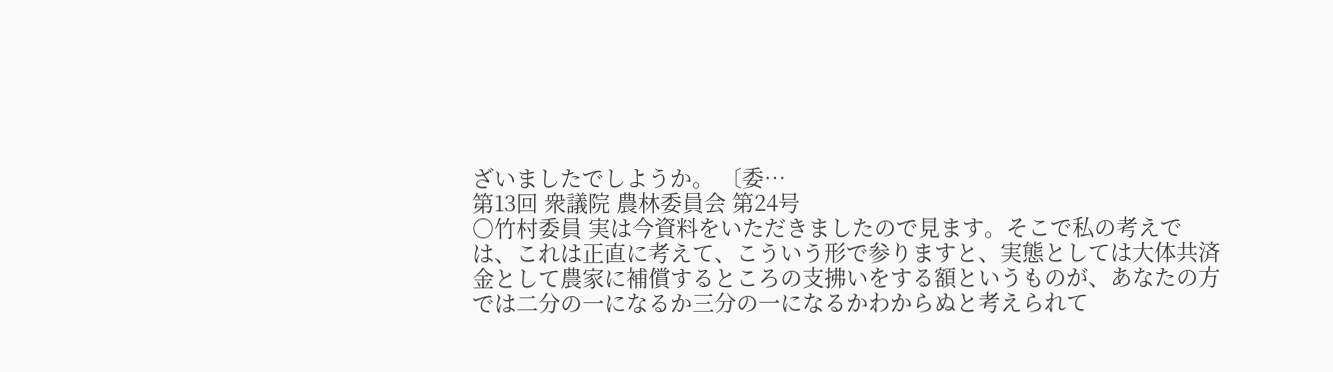ざいましたでしようか。 〔委…
第13回 衆議院 農林委員会 第24号
○竹村委員 実は今資料をいただきましたので見ます。そこで私の考えでは、これは正直に考えて、こういう形で参りますと、実態としては大体共済金として農家に補償するところの支拂いをする額というものが、あなたの方では二分の一になるか三分の一になるかわからぬと考えられて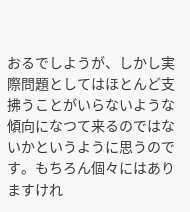おるでしようが、しかし実際問題としてはほとんど支拂うことがいらないような傾向になつて来るのではないかというように思うのです。もちろん個々にはありますけれ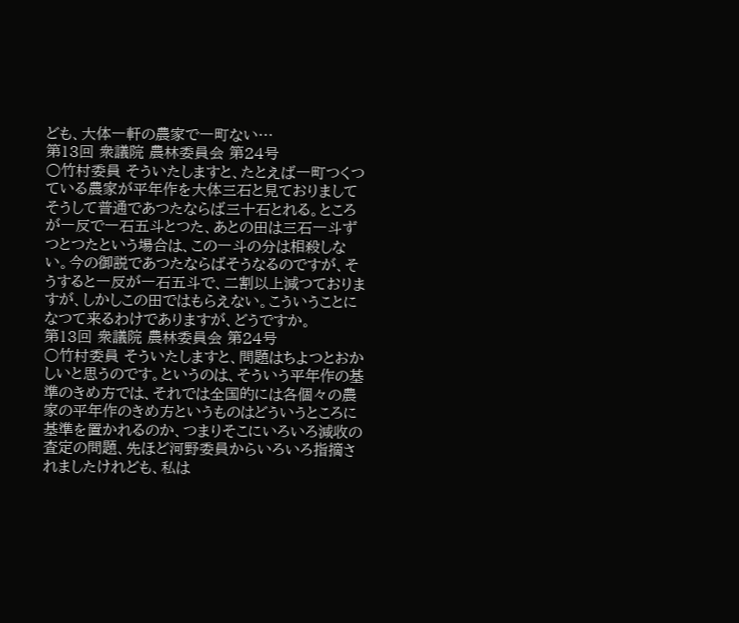ども、大体一軒の農家で一町ない…
第13回 衆議院 農林委員会 第24号
○竹村委員 そういたしますと、たとえば一町つくつている農家が平年作を大体三石と見ておりましてそうして普通であつたならば三十石とれる。ところが一反で一石五斗とつた、あとの田は三石一斗ずつとつたという場合は、この一斗の分は相殺しない。今の御説であつたならばそうなるのですが、そうすると一反が一石五斗で、二割以上減つておりますが、しかしこの田ではもらえない。こういうことになつて来るわけでありますが、どうですか。
第13回 衆議院 農林委員会 第24号
○竹村委員 そういたしますと、問題はちよつとおかしいと思うのです。というのは、そういう平年作の基準のきめ方では、それでは全国的には各個々の農家の平年作のきめ方というものはどういうところに基準を置かれるのか、つまりそこにいろいろ減收の査定の問題、先ほど河野委員からいろいろ指摘されましたけれども、私は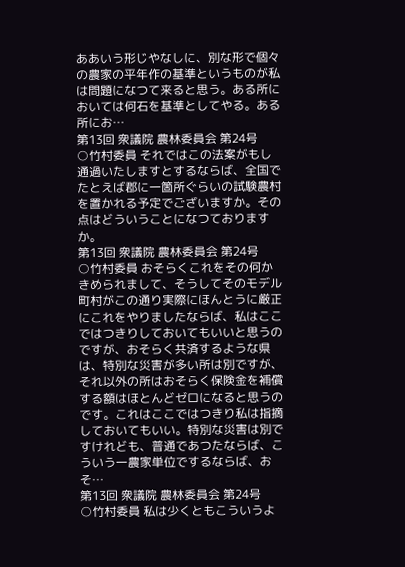ああいう形じやなしに、別な形で個々の農家の平年作の基準というものが私は問題になつて来ると思う。ある所においては何石を基準としてやる。ある所にお…
第13回 衆議院 農林委員会 第24号
○竹村委員 それではこの法案がもし通過いたしますとするならば、全国でたとえば郡に一箇所ぐらいの試験農村を置かれる予定でございますか。その点はどういうことになつておりますか。
第13回 衆議院 農林委員会 第24号
○竹村委員 おそらくこれをその何かきめられまして、そうしてそのモデル町村がこの通り実際にほんとうに厳正にこれをやりましたならば、私はここではつきりしておいてもいいと思うのですが、おそらく共済するような県は、特別な災害が多い所は別ですが、それ以外の所はおそらく保険金を補償する額はほとんどゼロになると思うのです。これはここではつきり私は指摘しておいてもいい。特別な災害は別ですけれども、普通であつたならば、こういう一農家単位でするならば、おそ…
第13回 衆議院 農林委員会 第24号
○竹村委員 私は少くともこういうよ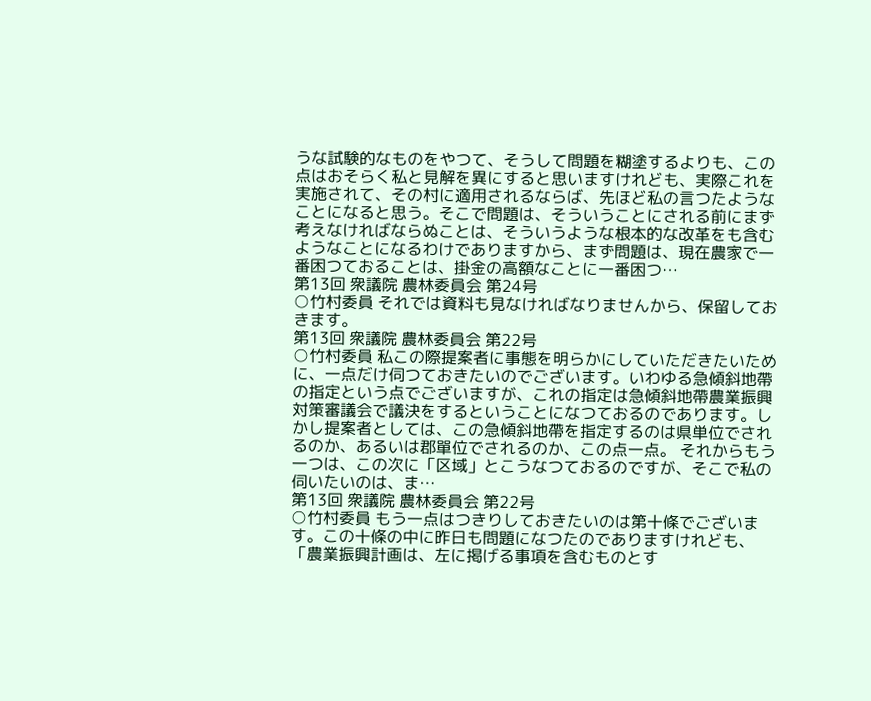うな試験的なものをやつて、そうして問題を糊塗するよりも、この点はおそらく私と見解を異にすると思いますけれども、実際これを実施されて、その村に適用されるならば、先ほど私の言つたようなことになると思う。そこで問題は、そういうことにされる前にまず考えなければならぬことは、そういうような根本的な改革をも含むようなことになるわけでありますから、まず問題は、現在農家で一番困つておることは、掛金の高額なことに一番困つ…
第13回 衆議院 農林委員会 第24号
○竹村委員 それでは資料も見なければなりませんから、保留しておきます。
第13回 衆議院 農林委員会 第22号
○竹村委員 私この際提案者に事態を明らかにしていただきたいために、一点だけ伺つておきたいのでございます。いわゆる急傾斜地帶の指定という点でございますが、これの指定は急傾斜地帶農業振興対策審議会で議決をするということになつておるのであります。しかし提案者としては、この急傾斜地帶を指定するのは県単位でされるのか、あるいは郡單位でされるのか、この点一点。 それからもう一つは、この次に「区域」とこうなつておるのですが、そこで私の伺いたいのは、ま…
第13回 衆議院 農林委員会 第22号
○竹村委員 もう一点はつきりしておきたいのは第十條でございます。この十條の中に昨日も問題になつたのでありますけれども、「農業振興計画は、左に掲げる事項を含むものとす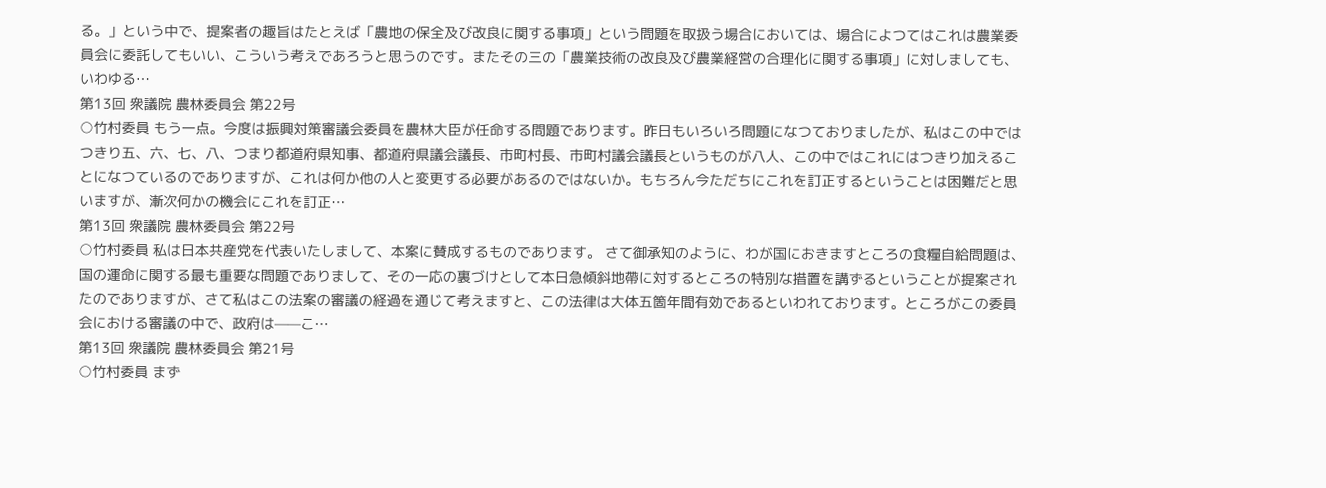る。」という中で、提案者の趣旨はたとえば「農地の保全及び改良に関する事項」という問題を取扱う場合においては、場合によつてはこれは農業委員会に委託してもいい、こういう考えであろうと思うのです。またその三の「農業技術の改良及び農業経営の合理化に関する事項」に対しましても、いわゆる…
第13回 衆議院 農林委員会 第22号
○竹村委員 もう一点。今度は振興対策審議会委員を農林大臣が任命する問題であります。昨日もいろいろ問題になつておりましたが、私はこの中ではつきり五、六、七、八、つまり都道府県知事、都道府県議会議長、市町村長、市町村議会議長というものが八人、この中ではこれにはつきり加えることになつているのでありますが、これは何か他の人と変更する必要があるのではないか。もちろん今ただちにこれを訂正するということは困難だと思いますが、漸次何かの機会にこれを訂正…
第13回 衆議院 農林委員会 第22号
○竹村委員 私は日本共産党を代表いたしまして、本案に賛成するものであります。 さて御承知のように、わが国におきますところの食糧自給問題は、国の運命に関する最も重要な問題でありまして、その一応の裏づけとして本日急傾斜地帶に対するところの特別な措置を講ずるということが提案されたのでありますが、さて私はこの法案の審議の経過を通じて考えますと、この法律は大体五箇年間有効であるといわれております。ところがこの委員会における審議の中で、政府は——こ…
第13回 衆議院 農林委員会 第21号
○竹村委員 まず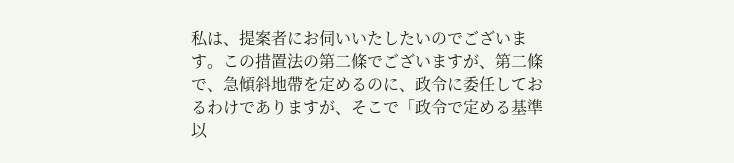私は、提案者にお伺いいたしたいのでございます。この措置法の第二條でございますが、第二條で、急傾斜地帶を定めるのに、政令に委任しておるわけでありますが、そこで「政令で定める基準以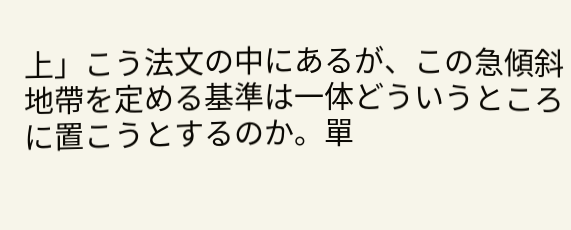上」こう法文の中にあるが、この急傾斜地帶を定める基準は一体どういうところに置こうとするのか。單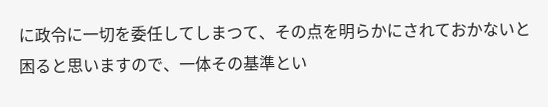に政令に一切を委任してしまつて、その点を明らかにされておかないと困ると思いますので、一体その基準とい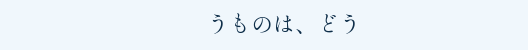うものは、どう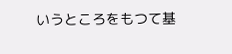いうところをもつて基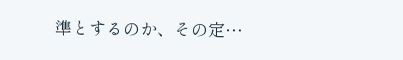準とするのか、その定…